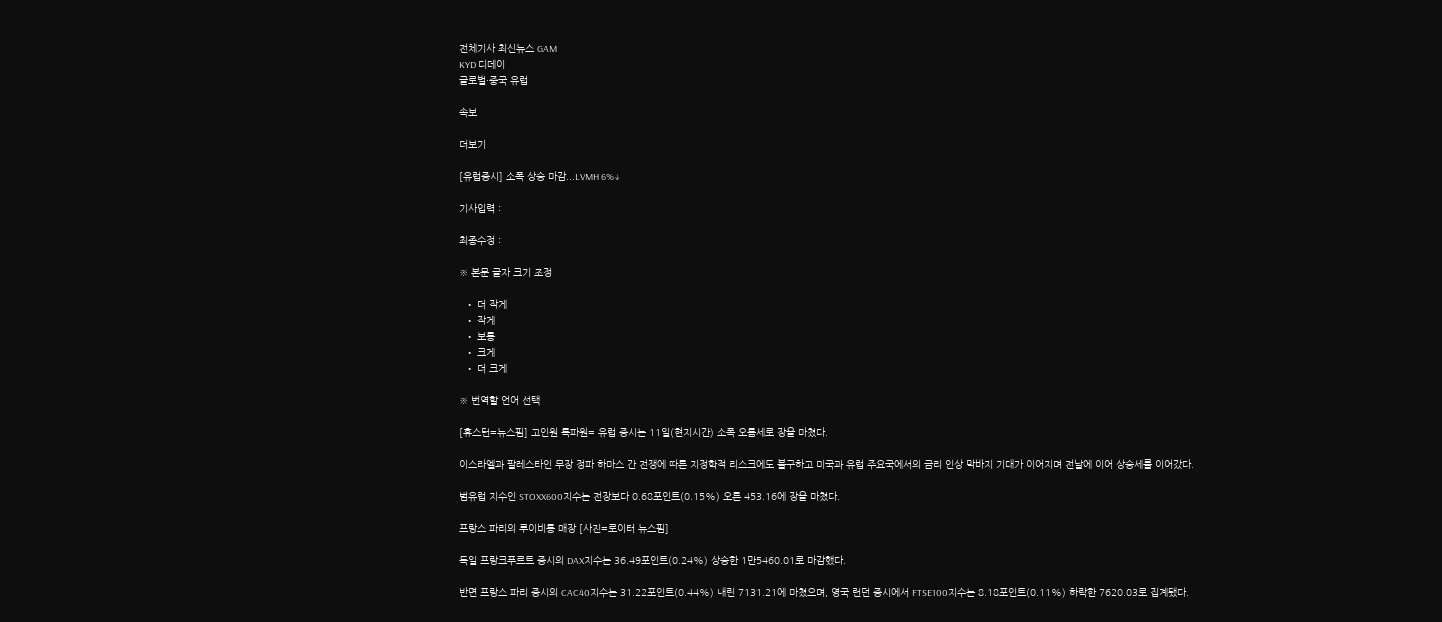전체기사 최신뉴스 GAM
KYD 디데이
글로벌·중국 유럽

속보

더보기

[유럽증시] 소폭 상승 마감...LVMH 6%↓

기사입력 :

최종수정 :

※ 본문 글자 크기 조정

  • 더 작게
  • 작게
  • 보통
  • 크게
  • 더 크게

※ 번역할 언어 선택

[휴스턴=뉴스핌] 고인원 특파원= 유럽 증시는 11일(현지시간) 소폭 오름세로 장을 마쳤다.

이스라엘과 팔레스타인 무장 정파 하마스 간 전쟁에 따른 지정학적 리스크에도 불구하고 미국과 유럽 주요국에서의 금리 인상 막바지 기대가 이어지며 전날에 이어 상승세를 이어갔다.

범유럽 지수인 STOXX600지수는 전장보다 0.68포인트(0.15%) 오른 453.16에 장을 마쳤다.

프랑스 파리의 루이비통 매장 [사진=로이터 뉴스핌]

독일 프랑크푸르트 증시의 DAX지수는 36.49포인트(0.24%) 상승한 1만5460.01로 마감했다.

반면 프랑스 파리 증시의 CAC40지수는 31.22포인트(0.44%) 내린 7131.21에 마쳤으며, 영국 런던 증시에서 FTSE100지수는 8.18포인트(0.11%) 하락한 7620.03로 집계됐다.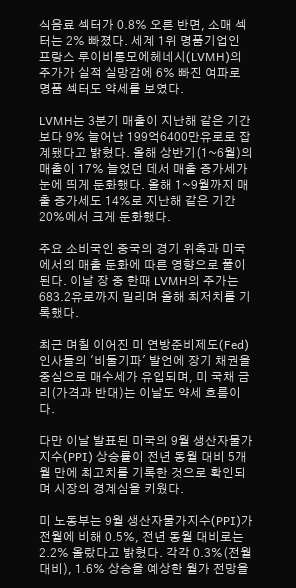식음료 섹터가 0.8% 오른 반면, 소매 섹터는 2% 빠졌다. 세계 1위 명품기업인 프랑스 루이비통모에헤네시(LVMH)의 주가가 실적 실망감에 6% 빠진 여파로 명품 섹터도 약세를 보였다.

LVMH는 3분기 매출이 지난해 같은 기간보다 9% 늘어난 199억6400만유로로 잡계됐다고 밝혔다. 올해 상반기(1~6월)의 매출이 17% 늘었던 데서 매출 증가세가 눈에 띄게 둔화했다. 올해 1~9월까지 매출 증가세도 14%로 지난해 같은 기간 20%에서 크게 둔화했다.

주요 소비국인 중국의 경기 위축과 미국에서의 매출 둔화에 따른 영향으로 풀이된다. 이날 장 중 한때 LVMH의 주가는 683.2유로까지 밀리며 올해 최저치를 기록했다.

최근 며칠 이어진 미 연방준비제도(Fed) 인사들의 '비둘기파' 발언에 장기 채권을 중심으로 매수세가 유입되며, 미 국채 금리(가격과 반대)는 이날도 약세 흐름이다.

다만 이날 발표된 미국의 9월 생산자물가지수(PPI) 상승률이 전년 동월 대비 5개월 만에 최고치를 기록한 것으로 확인되며 시장의 경계심을 키웠다.

미 노동부는 9월 생산자물가지수(PPI)가 전월에 비해 0.5%, 전년 동월 대비로는 2.2% 올랐다고 밝혔다. 각각 0.3%(전월 대비), 1.6% 상승을 예상한 월가 전망을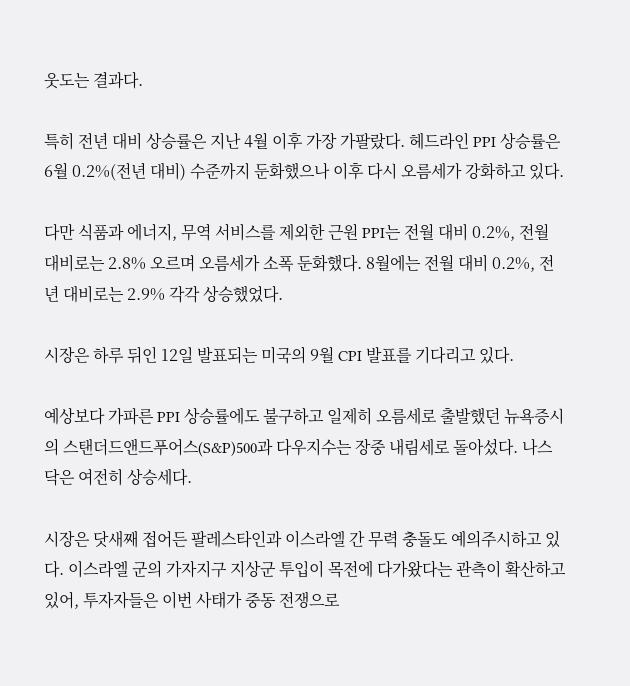웃도는 결과다.

특히 전년 대비 상승률은 지난 4월 이후 가장 가팔랐다. 헤드라인 PPI 상승률은 6월 0.2%(전년 대비) 수준까지 둔화했으나 이후 다시 오름세가 강화하고 있다.

다만 식품과 에너지, 무역 서비스를 제외한 근원 PPI는 전월 대비 0.2%, 전월 대비로는 2.8% 오르며 오름세가 소폭 둔화했다. 8월에는 전월 대비 0.2%, 전년 대비로는 2.9% 각각 상승했었다.

시장은 하루 뒤인 12일 발표되는 미국의 9월 CPI 발표를 기다리고 있다.

예상보다 가파른 PPI 상승률에도 불구하고 일제히 오름세로 출발했던 뉴욕증시의 스탠더드앤드푸어스(S&P)500과 다우지수는 장중 내림세로 돌아섰다. 나스닥은 여전히 상승세다.

시장은 닷새째 접어든 팔레스타인과 이스라엘 간 무력 충돌도 예의주시하고 있다. 이스라엘 군의 가자지구 지상군 투입이 목전에 다가왔다는 관측이 확산하고 있어, 투자자들은 이번 사태가 중동 전쟁으로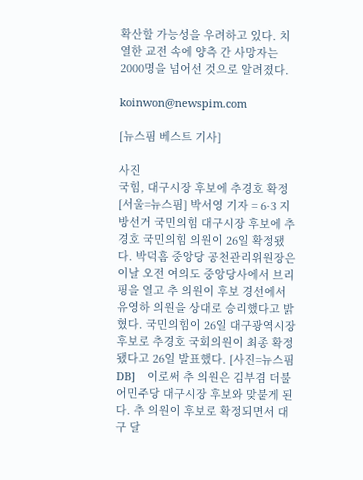확산할 가능성을 우려하고 있다. 치열한 교전 속에 양측 간 사망자는 2000명을 넘어선 것으로 알려졌다.

koinwon@newspim.com

[뉴스핌 베스트 기사]

사진
국힘, 대구시장 후보에 추경호 확정 [서울=뉴스핌] 박서영 기자 = 6·3 지방선거 국민의힘 대구시장 후보에 추경호 국민의힘 의원이 26일 확정됐다. 박덕흠 중앙당 공천관리위원장은 이날 오전 여의도 중앙당사에서 브리핑을 열고 추 의원이 후보 경선에서 유영하 의원을 상대로 승리했다고 밝혔다. 국민의힘이 26일 대구광역시장 후보로 추경호 국회의원이 최종 확정됐다고 26일 발표했다. [사진=뉴스핌DB]    이로써 추 의원은 김부겸 더불어민주당 대구시장 후보와 맞붙게 된다. 추 의원이 후보로 확정되면서 대구 달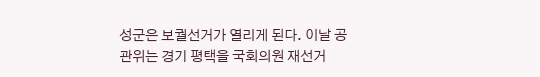성군은 보궐선거가 열리게 된다. 이날 공관위는 경기 평택을 국회의원 재선거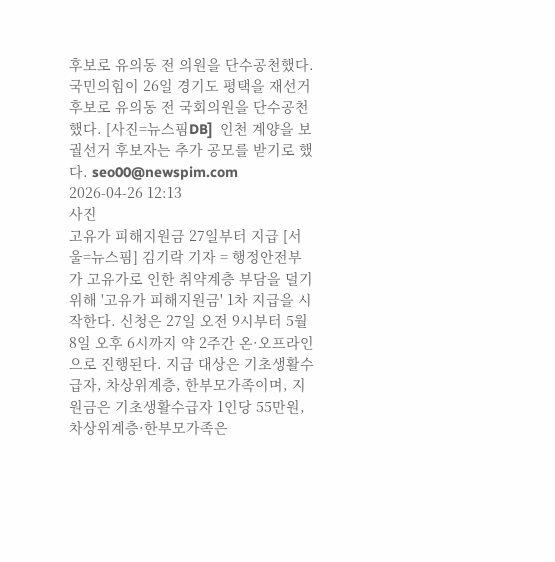후보로 유의동 전 의원을 단수공천했다. 국민의힘이 26일 경기도 평택을 재선거 후보로 유의동 전 국회의원을 단수공천했다. [사진=뉴스핌DB]  인천 계양을 보궐선거 후보자는 추가 공모를 받기로 했다. seo00@newspim.com 2026-04-26 12:13
사진
고유가 피해지원금 27일부터 지급 [서울=뉴스핌] 김기락 기자 = 행정안전부가 고유가로 인한 취약계층 부담을 덜기 위해 '고유가 피해지원금' 1차 지급을 시작한다. 신청은 27일 오전 9시부터 5월 8일 오후 6시까지 약 2주간 온·오프라인으로 진행된다. 지급 대상은 기초생활수급자, 차상위계층, 한부모가족이며, 지원금은 기초생활수급자 1인당 55만원, 차상위계층·한부모가족은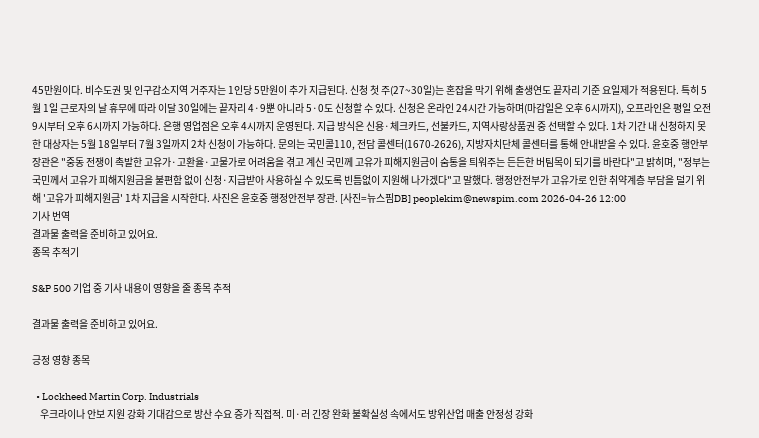45만원이다. 비수도권 및 인구감소지역 거주자는 1인당 5만원이 추가 지급된다. 신청 첫 주(27~30일)는 혼잡을 막기 위해 출생연도 끝자리 기준 요일제가 적용된다. 특히 5월 1일 근로자의 날 휴무에 따라 이달 30일에는 끝자리 4·9뿐 아니라 5·0도 신청할 수 있다. 신청은 온라인 24시간 가능하며(마감일은 오후 6시까지), 오프라인은 평일 오전 9시부터 오후 6시까지 가능하다. 은행 영업점은 오후 4시까지 운영된다. 지급 방식은 신용·체크카드, 선불카드, 지역사랑상품권 중 선택할 수 있다. 1차 기간 내 신청하지 못한 대상자는 5월 18일부터 7월 3일까지 2차 신청이 가능하다. 문의는 국민콜110, 전담 콜센터(1670-2626), 지방자치단체 콜센터를 통해 안내받을 수 있다. 윤호중 행안부 장관은 "중동 전쟁이 촉발한 고유가·고환율·고물가로 어려움을 겪고 계신 국민께 고유가 피해지원금이 숨통을 틔워주는 든든한 버팀목이 되기를 바란다"고 밝히며, "정부는 국민께서 고유가 피해지원금을 불편함 없이 신청·지급받아 사용하실 수 있도록 빈틈없이 지원해 나가겠다"고 말했다. 행정안전부가 고유가로 인한 취약계층 부담을 덜기 위해 '고유가 피해지원금' 1차 지급을 시작한다. 사진은 윤호중 행정안전부 장관. [사진=뉴스핌DB] peoplekim@newspim.com 2026-04-26 12:00
기사 번역
결과물 출력을 준비하고 있어요.
종목 추적기

S&P 500 기업 중 기사 내용이 영향을 줄 종목 추적

결과물 출력을 준비하고 있어요.

긍정 영향 종목

  • Lockheed Martin Corp. Industrials
    우크라이나 안보 지원 강화 기대감으로 방산 수요 증가 직접적. 미·러 긴장 완화 불확실성 속에서도 방위산업 매출 안정성 강화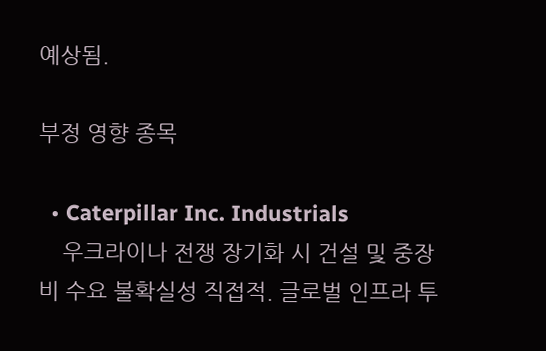예상됨.

부정 영향 종목

  • Caterpillar Inc. Industrials
    우크라이나 전쟁 장기화 시 건설 및 중장비 수요 불확실성 직접적. 글로벌 인프라 투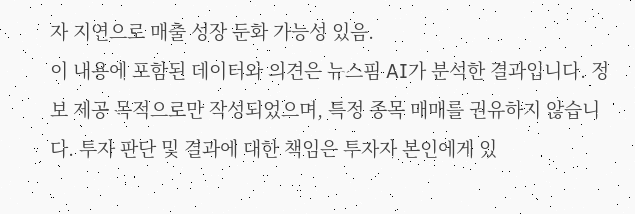자 지연으로 매출 성장 둔화 가능성 있음.
이 내용에 포함된 데이터와 의견은 뉴스핌 AI가 분석한 결과입니다. 정보 제공 목적으로만 작성되었으며, 특정 종목 매매를 권유하지 않습니다. 투자 판단 및 결과에 대한 책임은 투자자 본인에게 있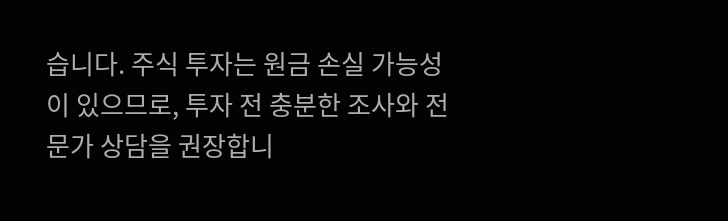습니다. 주식 투자는 원금 손실 가능성이 있으므로, 투자 전 충분한 조사와 전문가 상담을 권장합니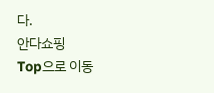다.
안다쇼핑
Top으로 이동